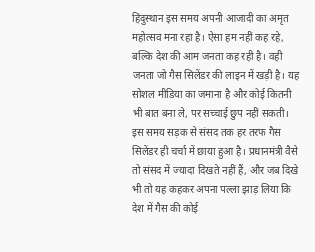हिंदुस्थान इस समय अपनी आजादी का अमृत महोत्सव मना रहा है। ऐसा हम नहीं कह रहे, बल्कि देश की आम जनता कह रही है। वही जनता जो गैस सिलेंडर की लाइन में खड़ी है। यह सोशल मीडिया का जमाना है और कोई कितनी भी बात बना ले, पर सच्चाई छुप नहीं सकती। इस समय सड़क से संसद तक हर तरफ गैस सिलेंडर ही चर्चा में छाया हुआ है। प्रधानमंत्री वैसे तो संसद में ज्यादा दिखते नहीं हैं, और जब दिखे भी तो यह कहकर अपना पल्ला झाड़ लिया कि देश में गैस की कोई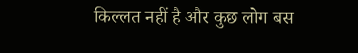किल्लत नहीं है और कुछ लोग बस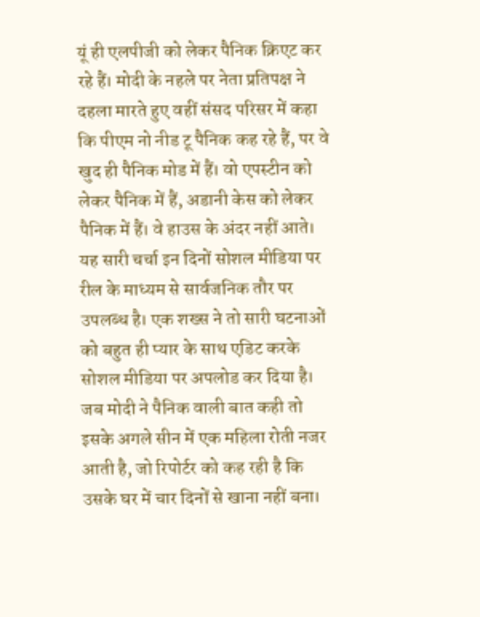यूं ही एलपीजी को लेकर पैनिक क्रिएट कर रहे हैं। मोदी के नहले पर नेता प्रतिपक्ष ने दहला मारते हुए वहीं संसद परिसर में कहा कि पीएम नो नीड टू पैनिक कह रहे हैं, पर वे खुद ही पैनिक मोड में हैं। वो एपस्टीन को लेकर पैनिक में हैं, अडानी केस को लेकर पैनिक में हैं। वे हाउस के अंदर नहीं आते। यह सारी चर्चा इन दिनों सोशल मीडिया पर रील के माध्यम से सार्वजनिक तौर पर उपलब्ध है। एक शख्स ने तो सारी घटनाओं को बहुत ही प्यार के साथ एडिट करके सोशल मीडिया पर अपलोड कर दिया है। जब मोदी ने पैनिक वाली बात कही तो इसके अगले सीन में एक महिला रोती नजर आती है, जो रिपोर्टर को कह रही है कि उसके घर में चार दिनों से खाना नहीं बना।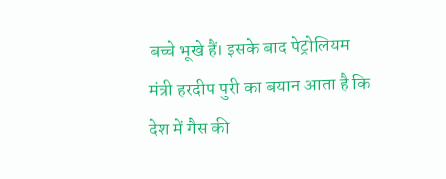बच्चे भूखे हैं। इसके बाद पेट्रोलियम मंत्री हरदीप पुरी का बयान आता है कि देश में गैस की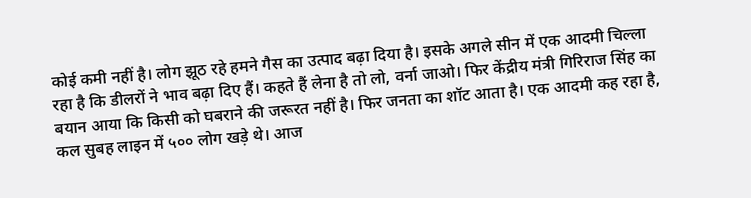कोई कमी नहीं है। लोग झूठ रहे हमने गैस का उत्पाद बढ़ा दिया है। इसके अगले सीन में एक आदमी चिल्ला रहा है कि डीलरों ने भाव बढ़ा दिए हैं। कहते हैं लेना है तो लो, वर्ना जाओ। फिर केंद्रीय मंत्री गिरिराज सिंह का बयान आया कि किसी को घबराने की जरूरत नहीं है। फिर जनता का शॉट आता है। एक आदमी कह रहा है, कल सुबह लाइन में ५०० लोग खड़े थे। आज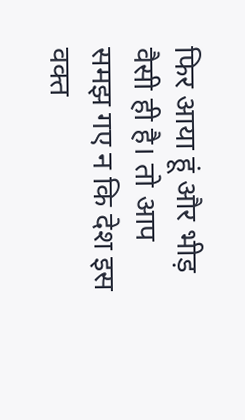फिर आया हूं और भीड़ वैसी ही है। तो आप समझ गए न कि देश इस वक्त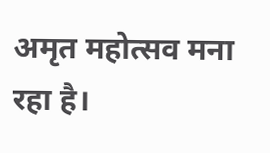अमृत महोत्सव मना रहा है।